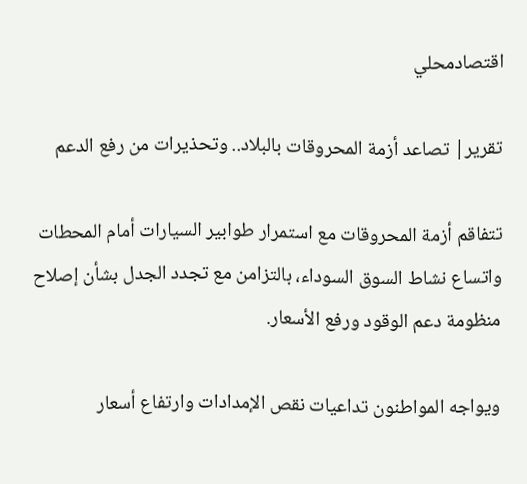اقتصادمحلي

تقرير| تصاعد أزمة المحروقات بالبلاد.. وتحذيرات من رفع الدعم

تتفاقم أزمة المحروقات مع استمرار طوابير السيارات أمام المحطات واتساع نشاط السوق السوداء، بالتزامن مع تجدد الجدل بشأن إصلاح منظومة دعم الوقود ورفع الأسعار.

ويواجه المواطنون تداعيات نقص الإمدادات وارتفاع أسعار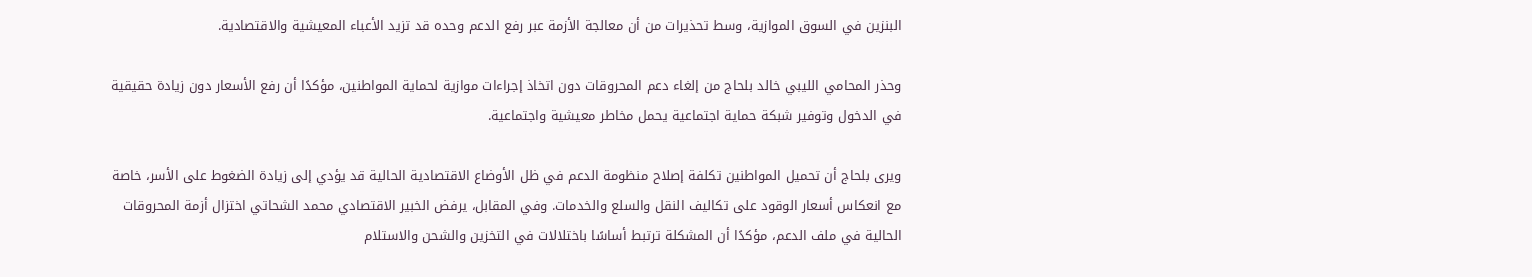البنزين في السوق الموازية، وسط تحذيرات من أن معالجة الأزمة عبر رفع الدعم وحده قد تزيد الأعباء المعيشية والاقتصادية.

وحذر المحامي الليبي خالد بلحاج من إلغاء دعم المحروقات دون اتخاذ إجراءات موازية لحماية المواطنين، مؤكدًا أن رفع الأسعار دون زيادة حقيقية في الدخول وتوفير شبكة حماية اجتماعية يحمل مخاطر معيشية واجتماعية.

ويرى بلحاج أن تحميل المواطنين تكلفة إصلاح منظومة الدعم في ظل الأوضاع الاقتصادية الحالية قد يؤدي إلى زيادة الضغوط على الأسر، خاصة مع انعكاس أسعار الوقود على تكاليف النقل والسلع والخدمات. وفي المقابل، يرفض الخبير الاقتصادي محمد الشحاتي اختزال أزمة المحروقات الحالية في ملف الدعم، مؤكدًا أن المشكلة ترتبط أساسًا باختلالات في التخزين والشحن والاستلام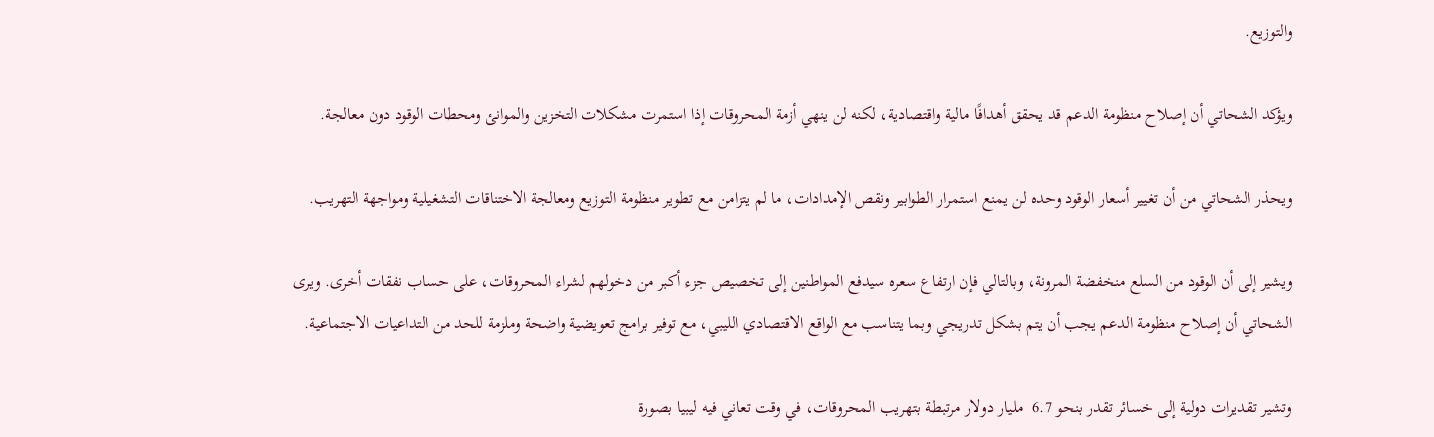والتوزيع.

ويؤكد الشحاتي أن إصلاح منظومة الدعم قد يحقق أهدافًا مالية واقتصادية، لكنه لن ينهي أزمة المحروقات إذا استمرت مشكلات التخزين والموانئ ومحطات الوقود دون معالجة.

ويحذر الشحاتي من أن تغيير أسعار الوقود وحده لن يمنع استمرار الطوابير ونقص الإمدادات، ما لم يتزامن مع تطوير منظومة التوزيع ومعالجة الاختناقات التشغيلية ومواجهة التهريب.

ويشير إلى أن الوقود من السلع منخفضة المرونة، وبالتالي فإن ارتفاع سعره سيدفع المواطنين إلى تخصيص جزء أكبر من دخولهم لشراء المحروقات، على حساب نفقات أخرى. ويرى الشحاتي أن إصلاح منظومة الدعم يجب أن يتم بشكل تدريجي وبما يتناسب مع الواقع الاقتصادي الليبي، مع توفير برامج تعويضية واضحة وملزمة للحد من التداعيات الاجتماعية.

وتشير تقديرات دولية إلى خسائر تقدر بنحو 6.7  مليار دولار مرتبطة بتهريب المحروقات، في وقت تعاني فيه ليبيا بصورة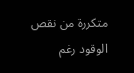متكررة من نقص الوقود رغم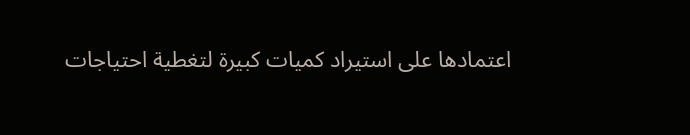اعتمادها على استيراد كميات كبيرة لتغطية احتياجات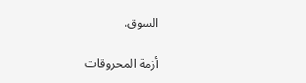السوق.

أزمة المحروقات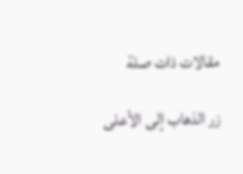مقالات ذات صلة

زر الذهاب إلى الأعلى